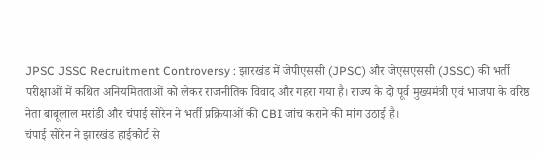JPSC JSSC Recruitment Controversy : झारखंड में जेपीएससी (JPSC) और जेएसएससी (JSSC) की भर्ती परीक्षाओं में कथित अनियमितताओं को लेकर राजनीतिक विवाद और गहरा गया है। राज्य के दो पूर्व मुख्यमंत्री एवं भाजपा के वरिष्ठ नेता बाबूलाल मरांडी और चंपाई सोरेन ने भर्ती प्रक्रियाओं की CBI जांच कराने की मांग उठाई है।
चंपाई सोरेन ने झारखंड हाईकोर्ट से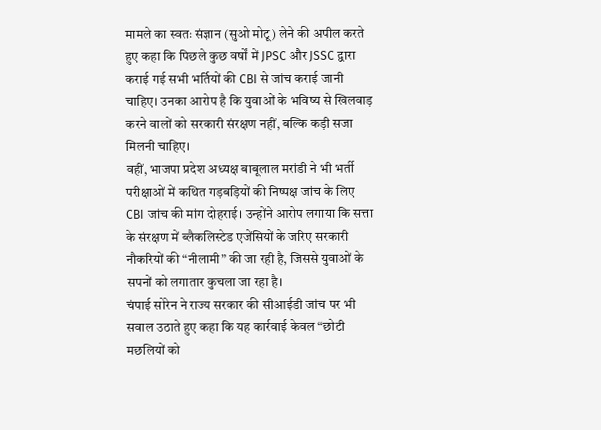मामले का स्वतः संज्ञान (सुओ मोटू) लेने की अपील करते हुए कहा कि पिछले कुछ वर्षों में JPSC और JSSC द्वारा कराई गई सभी भर्तियों की CBI से जांच कराई जानी चाहिए। उनका आरोप है कि युवाओं के भविष्य से खिलवाड़ करने वालों को सरकारी संरक्षण नहीं, बल्कि कड़ी सजा मिलनी चाहिए।
वहीं, भाजपा प्रदेश अध्यक्ष बाबूलाल मरांडी ने भी भर्ती परीक्षाओं में कथित गड़बड़ियों की निष्पक्ष जांच के लिए CBI जांच की मांग दोहराई। उन्होंने आरोप लगाया कि सत्ता के संरक्षण में ब्लैकलिस्टेड एजेंसियों के जरिए सरकारी नौकरियों की “नीलामी” की जा रही है, जिससे युवाओं के सपनों को लगातार कुचला जा रहा है।
चंपाई सोरेन ने राज्य सरकार की सीआईडी जांच पर भी सवाल उठाते हुए कहा कि यह कार्रवाई केवल “छोटी मछलियों को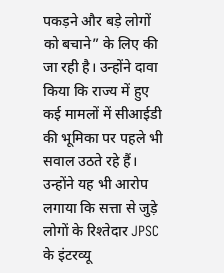पकड़ने और बड़े लोगों को बचाने” के लिए की जा रही है। उन्होंने दावा किया कि राज्य में हुए कई मामलों में सीआईडी की भूमिका पर पहले भी सवाल उठते रहे हैं।
उन्होंने यह भी आरोप लगाया कि सत्ता से जुड़े लोगों के रिश्तेदार JPSC के इंटरव्यू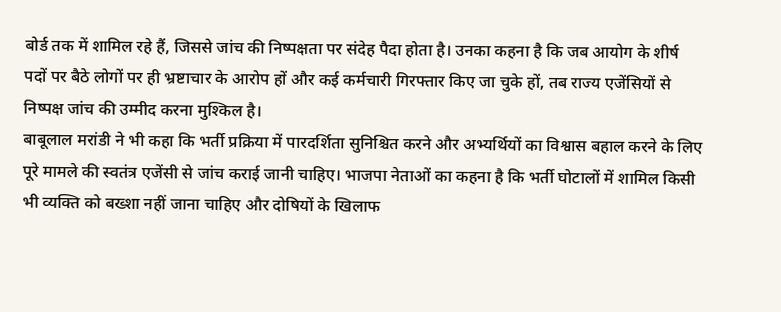बोर्ड तक में शामिल रहे हैं, जिससे जांच की निष्पक्षता पर संदेह पैदा होता है। उनका कहना है कि जब आयोग के शीर्ष पदों पर बैठे लोगों पर ही भ्रष्टाचार के आरोप हों और कई कर्मचारी गिरफ्तार किए जा चुके हों, तब राज्य एजेंसियों से निष्पक्ष जांच की उम्मीद करना मुश्किल है।
बाबूलाल मरांडी ने भी कहा कि भर्ती प्रक्रिया में पारदर्शिता सुनिश्चित करने और अभ्यर्थियों का विश्वास बहाल करने के लिए पूरे मामले की स्वतंत्र एजेंसी से जांच कराई जानी चाहिए। भाजपा नेताओं का कहना है कि भर्ती घोटालों में शामिल किसी भी व्यक्ति को बख्शा नहीं जाना चाहिए और दोषियों के खिलाफ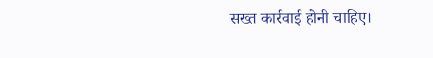सख्त कार्रवाई होनी चाहिए।